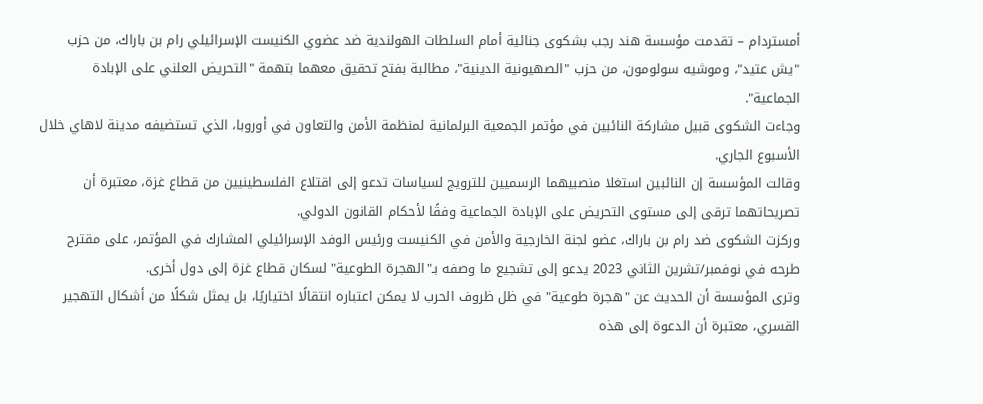أمستردام – تقدمت مؤسسة هند رجب بشكوى جنائية أمام السلطات الهولندية ضد عضوي الكنيست الإسرائيلي رام بن باراك، من حزب "يش عتيد"، وموشيه سولومون، من حزب "الصهيونية الدينية"، مطالبة بفتح تحقيق معهما بتهمة "التحريض العلني على الإبادة الجماعية".
وجاءت الشكوى قبيل مشاركة النائبين في مؤتمر الجمعية البرلمانية لمنظمة الأمن والتعاون في أوروبا، الذي تستضيفه مدينة لاهاي خلال الأسبوع الجاري.
وقالت المؤسسة إن النائبين استغلا منصبيهما الرسميين للترويج لسياسات تدعو إلى اقتلاع الفلسطينيين من قطاع غزة، معتبرة أن تصريحاتهما ترقى إلى مستوى التحريض على الإبادة الجماعية وفقًا لأحكام القانون الدولي.
وركزت الشكوى ضد رام بن باراك، عضو لجنة الخارجية والأمن في الكنيست ورئيس الوفد الإسرائيلي المشارك في المؤتمر، على مقترح طرحه في نوفمبر/تشرين الثاني 2023 يدعو إلى تشجيع ما وصفه بـ"الهجرة الطوعية" لسكان قطاع غزة إلى دول أخرى.
وترى المؤسسة أن الحديث عن "هجرة طوعية" في ظل ظروف الحرب لا يمكن اعتباره انتقالًا اختياريًا، بل يمثل شكلًا من أشكال التهجير القسري، معتبرة أن الدعوة إلى هذه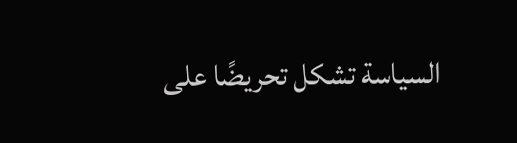السياسة تشكل تحريضًا على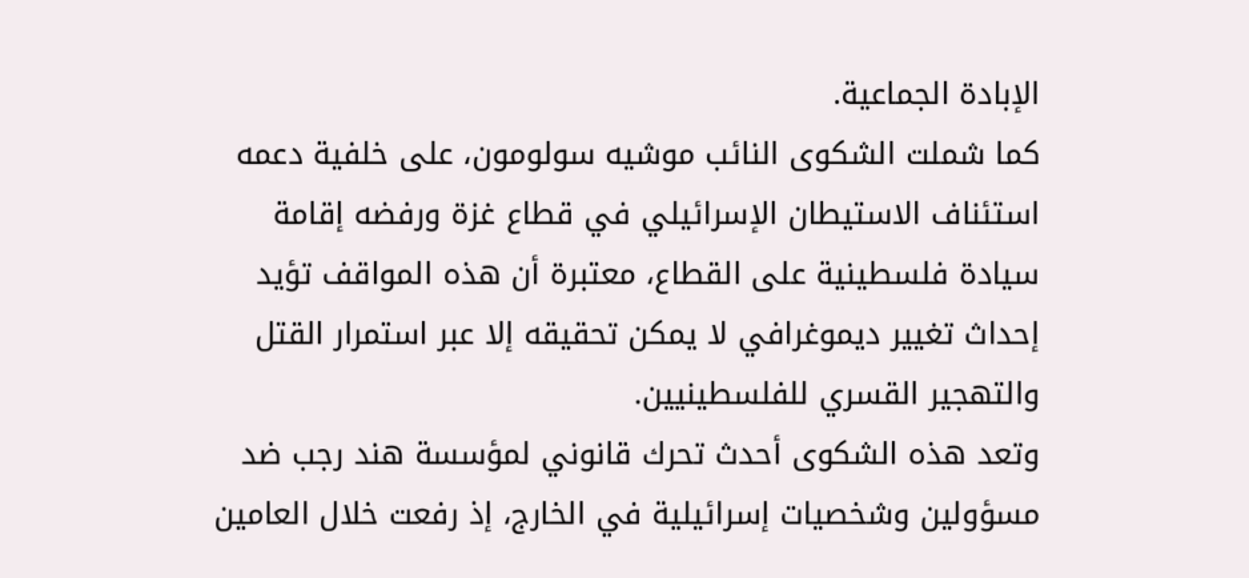الإبادة الجماعية.
كما شملت الشكوى النائب موشيه سولومون، على خلفية دعمه استئناف الاستيطان الإسرائيلي في قطاع غزة ورفضه إقامة سيادة فلسطينية على القطاع، معتبرة أن هذه المواقف تؤيد إحداث تغيير ديموغرافي لا يمكن تحقيقه إلا عبر استمرار القتل والتهجير القسري للفلسطينيين.
وتعد هذه الشكوى أحدث تحرك قانوني لمؤسسة هند رجب ضد مسؤولين وشخصيات إسرائيلية في الخارج، إذ رفعت خلال العامين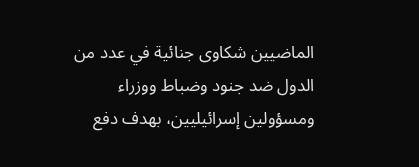الماضيين شكاوى جنائية في عدد من الدول ضد جنود وضباط ووزراء ومسؤولين إسرائيليين، بهدف دفع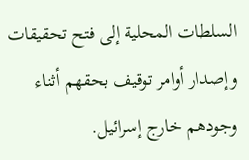السلطات المحلية إلى فتح تحقيقات وإصدار أوامر توقيف بحقهم أثناء وجودهم خارج إسرائيل.